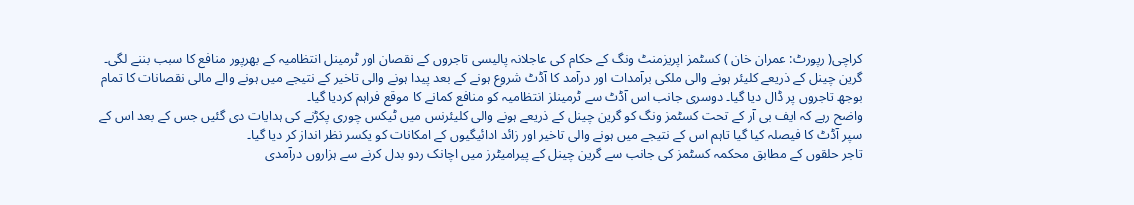کراچی( رپورٹ: عمران خان ) کسٹمز اپریزمنٹ ونگ کے حکام کی عاجلانہ پالیسی تاجروں کے نقصان اور ٹرمینل انتظامیہ کے بھرپور منافع کا سبب بننے لگی۔
گرین چینل کے ذریعے کلیئر ہونے والی ملکی برآمدات اور درآمد کا آڈٹ شروع ہونے کے بعد پیدا ہونے والی تاخیر کے نتیجے میں ہونے والے مالی نقصانات کا تمام بوجھ تاجروں پر ڈال دیا گیا۔ دوسری جانب اس آڈٹ سے ٹرمینلز انتظامیہ کو منافع کمانے کا موقع فراہم کردیا گیا۔
واضح رہے کہ ایف بی آر کے تحت کسٹمز ونگ کو گرین چینل کے ذریعے ہونے والی کلیئرنس میں ٹیکس چوری پکڑنے کی ہدایات دی گئیں جس کے بعد اس کے سپر آڈٹ کا فیصلہ کیا گیا تاہم اس کے نتیجے میں ہونے والی تاخیر اور زائد ادائیگیوں کے امکانات کو یکسر نظر انداز کر دیا گیا۔
تاجر حلقوں کے مطابق محکمہ کسٹمز کی جانب سے گرین چینل کے پیرامیٹرز میں اچانک ردو بدل کرنے سے ہزاروں درآمدی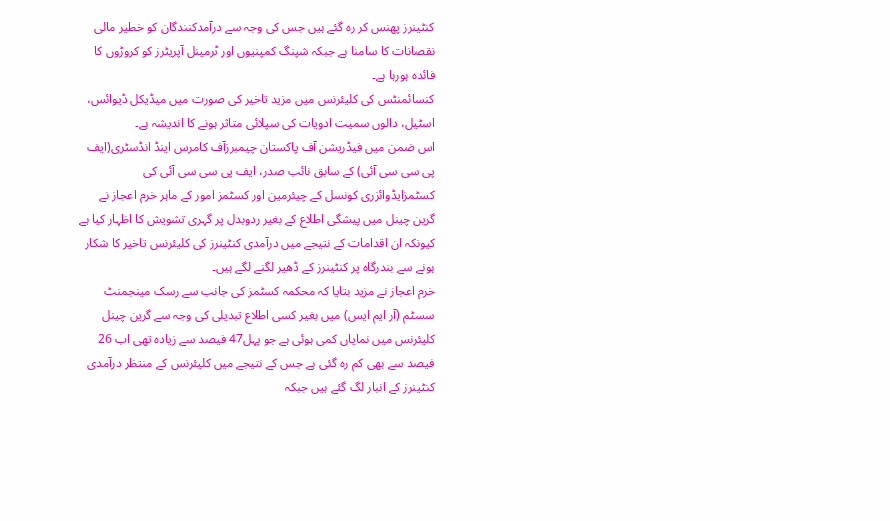کنٹینرز پھنس کر رہ گئے ہیں جس کی وجہ سے درآمدکنندگان کو خطیر مالی نقصانات کا سامنا ہے جبکہ شپنگ کمپنیوں اور ٹرمینل آپریٹرز کو کروڑوں کا فائدہ ہورہا ہے۔
کنسائمنٹس کی کلیئرنس میں مزید تاخیر کی صورت میں میڈیکل ڈیوائس، اسٹیل، دالوں سمیت ادویات کی سپلائی متاثر ہونے کا اندیشہ ہے۔
اس ضمن میں فیڈریشن آف پاکستان چیمبرزآف کامرس اینڈ انڈسٹری(ایف پی سی سی آئی) کے سابق نائب صدر، ایف پی سی سی آئی کی کسٹمزایڈوائزری کونسل کے چیئرمین اور کسٹمز امور کے ماہر خرم اعجاز نے گرین چینل میں پیشگی اطلاع کے بغیر ردوبدل پر گہری تشویش کا اظہار کیا ہے کیونکہ ان اقدامات کے نتیجے میں درآمدی کنٹینرز کی کلیئرنس تاخیر کا شکار ہونے سے بندرگاہ پر کنٹینرز کے ڈھیر لگنے لگے ہیں۔
خرم اعجاز نے مزید بتایا کہ محکمہ کسٹمز کی جانب سے رسک مینجمنٹ سسٹم (آر ایم ایس) میں بغیر کسی اطلاع تبدیلی کی وجہ سے گرین چینل کلیئرنس میں نمایاں کمی ہوئی ہے جو پہل47 فیصد سے زیادہ تھی اب 26 فیصد سے بھی کم رہ گئی ہے جس کے نتیجے میں کلیئرنس کے منتظر درآمدی کنٹینرز کے انبار لگ گئے ہیں جبکہ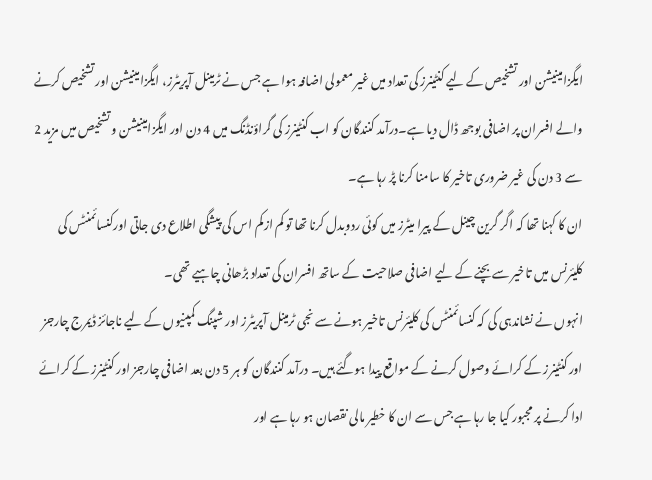ایگزامینیشن اور تشخیص کے لیے کنٹینرز کی تعداد میں غیر معمولی اضافہ ہوا ہے جس نے ٹرمینل آپریٹرز، ایگزامینیشن اور تشخیص کرنے والے افسران پر اضافی بوجھ ڈال دیا ہے۔درآمد کنندگان کو اب کنٹینرز کی گراؤنڈنگ میں 4 دن اور ایگزامینیشن و تشخیص میں مزید 2 سے 3 دن کی غیر ضروری تاخیر کا سامنا کرنا پڑ رہا ہے۔
ان کا کہنا تھا کہ اگر گرین چینل کے پیرا میٹرز میں کوئی ردوبدل کرنا تھا تو کم ازکم اس کی پیشگی اطلاع دی جاتی اورکنسائمنٹس کی کلیئرنس میں تاخیر سے بچنے کے لیے اضافی صلاحیت کے ساتھ افسران کی تعداد بڑھانی چاہیے تھی۔
انہوں نے نشاندہی کی کہ کنسائمنٹس کی کلیئرنس تاخیر ہونے سے نجی ٹرمینل آپریٹرز اور شپنگ کمپنیوں کے لیے ناجائز ڈیمرج چارجز اور کنٹینرز کے کرائے وصول کرنے کے مواقع پیدا ہوگئے ہیں۔ درآمد کنندگان کو ہر 5 دن بعد اضافی چارجز اور کنٹینرز کے کرائے ادا کرنے پر مجبور کیا جا رہا ہے جس سے ان کا خطیر مالی نقصان ہو رہا ہے اور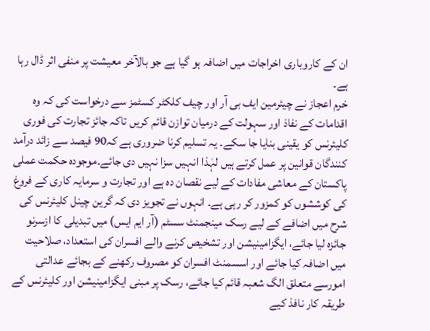ان کے کاروباری اخراجات میں اضافہ ہو گیا ہے جو بالآخر معیشت پر منفی اثر ڈال رہا ہے۔
خرم اعجاز نے چیئرمین ایف بی آر اور چیف کلکٹر کسٹمز سے درخواست کی کہ وہ اقدامات کے نفاذ اور سہولت کے درمیان توازن قائم کریں تاکہ جائز تجارت کی فوری کلیئرنس کو یقینی بنایا جا سکے۔ یہ تسلیم کرنا ضروری ہے کہ90 فیصد سے زائد درآمد کنندگان قوانین پر عمل کرتے ہیں لہٰذا انہیں سزا نہیں دی جائے۔موجودہ حکمت عملی پاکستان کے معاشی مفادات کے لیے نقصان دہ ہے اور تجارت و سرمایہ کاری کے فروغ کی کوششوں کو کمزور کر رہی ہے۔ انہوں نے تجویز دی کہ گرین چینل کلیئرنس کی شرح میں اضافے کے لیے رسک مینجمنٹ سسٹم (آر ایم ایس) میں تبدیلی کا ازسرنو جائزہ لیا جائے، ایگزامینیشن اور تشخیص کرنے والے افسران کی استعداد، صلاحیت میں اضافہ کیا جائے اور اسسمنٹ افسران کو مصروف رکھنے کے بجائے عدالتی امورسے متعلق الگ شعبہ قائم کیا جائے، رسک پر مبنی ایگزامینیشن اور کلیئرنس کے طریقہ کار نافذ کیے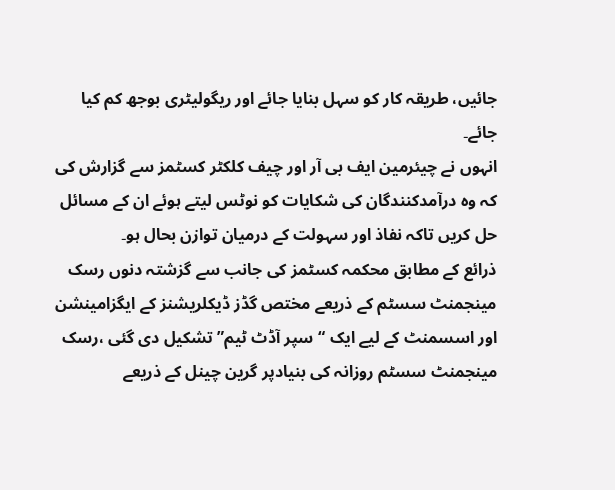جائیں، طریقہ کار کو سہل بنایا جائے اور ریگولیٹری بوجھ کم کیا جائے۔
انہوں نے چیئرمین ایف بی آر اور چیف کلکٹر کسٹمز سے گزارش کی کہ وہ درآمدکنندگان کی شکایات کو نوٹس لیتے ہوئے ان کے مسائل حل کریں تاکہ نفاذ اور سہولت کے درمیان توازن بحال ہو۔
ذرائع کے مطابق محکمہ کسٹمز کی جانب سے گزشتہ دنوں رسک مینجمنٹ سسٹم کے ذریعے مختص گڈز ڈیکلریشنز کے ایگزامینشن اور اسسمنٹ کے لیے ایک “سپر آڈٹ ٹیم” تشکیل دی گئی ،رسک مینجمنٹ سسٹم روزانہ کی بنیادپر گرین چینل کے ذریعے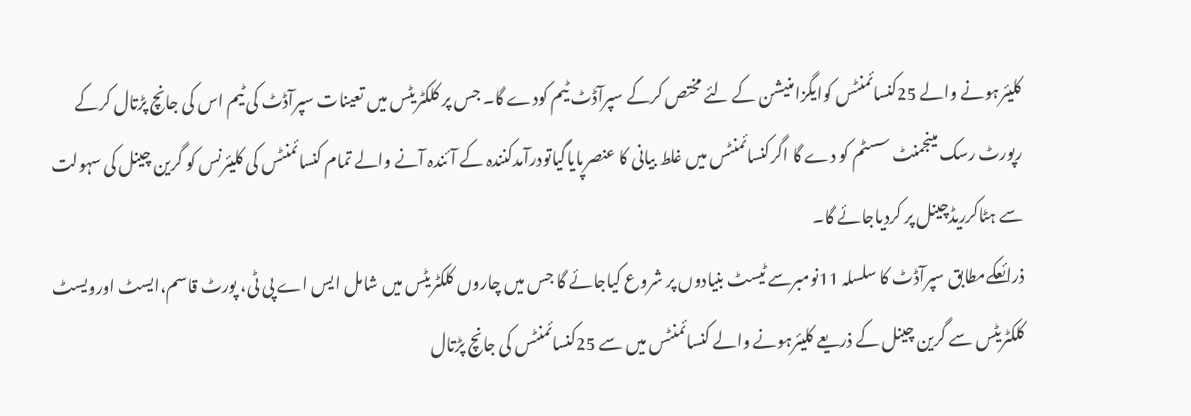کلیئرہونے والے 25کنسائمنٹس کوایگزامنیشن کے لئے مختص کرکے سپرآڈٹ ٹیم کودے گا۔ جس پر کلکٹریٹس میں تعینات سپرآڈٹ کی ٹیم اس کی جانچ پڑتال کرکے رپورٹ رسک مینجمنٹ سسٹم کو دے گا اگرکنسائمنٹس میں غلط بیانی کا عنصرپایاگیاتودرآمدکنندہ کے آئندہ آنے والے تمام کنسائمنٹس کی کلیئرنس کو گرین چینل کی سہولت سے ہٹاکرریڈچینل پر کردیاجائے گا۔
ذرائعکےمطابق سپرآڈٹ کا سلسلہ 11نومبرسے ٹیسٹ بنیادوں پر شروع کیاجائے گا جس میں چاروں کلکٹریٹس میں شامل ایس اے پی ٹی، پورٹ قاسم،ایسٹ اورویسٹ کلکٹریٹس سے گرین چینل کے ذریعے کلیئرہونے والے کنسائمنٹس میں سے 25کنسائمنٹس کی جانچ پڑتال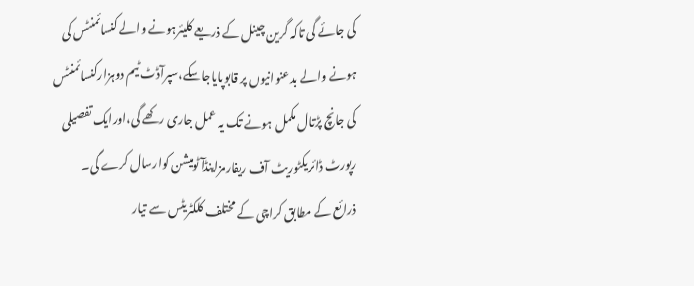کی جائے گی تاکہ گرین چینل کے ذریعے کلیئرہونے والے کنسائمنٹس کی ہونے والے بدعنوانیوں پر قابوپایاجاسکے،سپرآڈٹ ٹیم دوہزارکنسائمنٹس کی جانچ پڑتال مکمل ہونے تک یہ عمل جاری رکھے گی،اورایک تفصیلی رپورٹ ڈائریکٹوریٹ آف ریفارمزاینڈآٹومیشن کوارسال کرے گی۔
ذرائع کے مطابق کراچی کے مختلف کلکٹریٹس سے تیار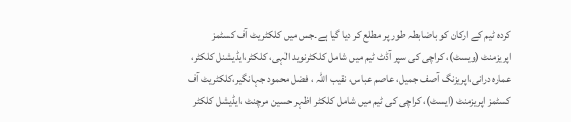کردہ ٹیم کے ارکان کو باضابطہ طور پر مطلع کر دیا گیا ہے۔جس میں کلکٹریٹ آف کسٹمز اپریزمنٹ (ویسٹ)، کراچی کی سپر آڈٹ ٹیم میں شامل کلکٹرنوید الٰہی، کلکٹر،ایڈیشنل کلکٹر، عمارہ درانی،اپریزنگ آصف جمیل، عاصم عباس، نقیب اللہ ، فضل محمود جہانگیر،کلکٹریٹ آف کسٹمز اپریزمنٹ (ایسٹ)، کراچی کی ٹیم میں شامل کلکٹر اظہر حسین مرچنٹ ،ایڈیشل کلکٹر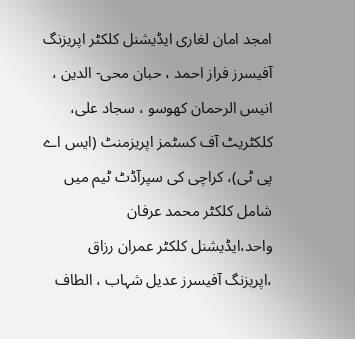امجد امان لغاری ایڈیشنل کلکٹر اپریزنگ آفیسرز فراز احمد ، حبان محی- الدین ، انیس الرحمان کھوسو ، سجاد علی، کلکٹریٹ آف کسٹمز اپریزمنٹ (ایس اے پی ٹی)، کراچی کی سپرآڈٹ ٹیم میں شامل کلکٹر محمد عرفان واحد،ایڈیشنل کلکٹر عمران رزاق ،اپریزنگ آفیسرز عدیل شہاب ، الطاف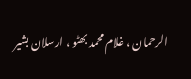الرحمان ، غلام محمد بھٹو ، ارسلان بشیر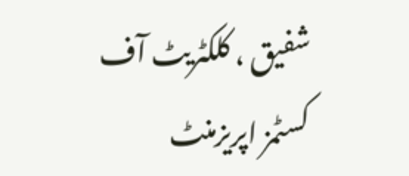شفیق ، کلکٹریٹ آف کسٹمز اپریزمنٹ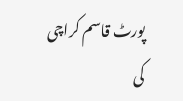پورٹ قاسم کراچی کی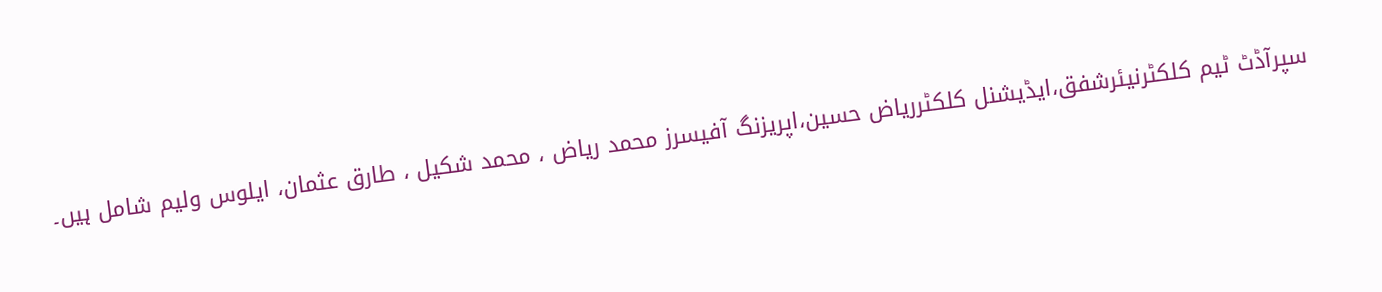سپرآڈٹ ٹیم کلکٹرنیئرشفق،ایڈیشنل کلکٹرریاض حسین،اپریزنگ آفیسرز محمد ریاض ، محمد شکیل ، طارق عثمان، ایلوس ولیم شامل ہیں۔